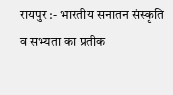रायपुर :- भारतीय सनातन संस्कृति व सभ्यता का प्रतीक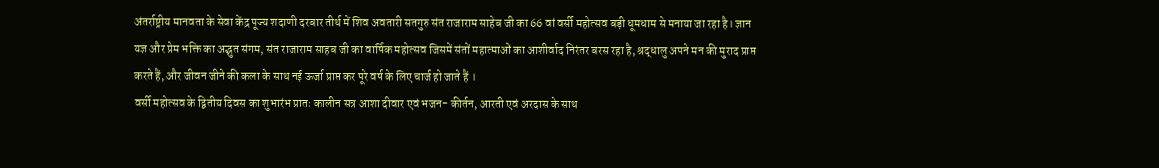अंतर्राष्ट्रीय मानवता के सेवा केंद्र पूज्य शदाणी दरबार तीर्थ में शिव अवतारी सतगुरु संत राजाराम साहेब जी का 66 वां वर्सी महोत्सव बड़ी धूमधाम से मनाया जा रहा है। ज्ञान यज्ञ और प्रेम भक्ति का अद्भुत संगम, संत राजाराम साहब जी का वार्षिक महोत्सव जिसमें संतों महात्माओं का आशीर्वाद निरंतर बरस रहा है, श्रद्धालु अपने मन की मुराद प्राप्त करते हैं, और जीवन जीने की कला के साथ नई ऊर्जा प्राप्त कर पूरे वर्ष के लिए चार्ज हो जाते हैं ।
वर्सी महोत्सव के द्वितीय दिवस का शुभारंभ प्रातः कालीन सत्र आशा दीवार एवं भजन- कीर्तन, आरती एवं अरदास के साथ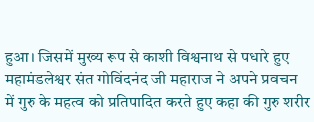हुआ। जिसमें मुख्य रूप से काशी विश्वनाथ से पधारे हुए महामंडलेश्वर संत गोविंदनंद जी महाराज ने अपने प्रवचन में गुरु के महत्व को प्रतिपादित करते हुए कहा की गुरु शरीर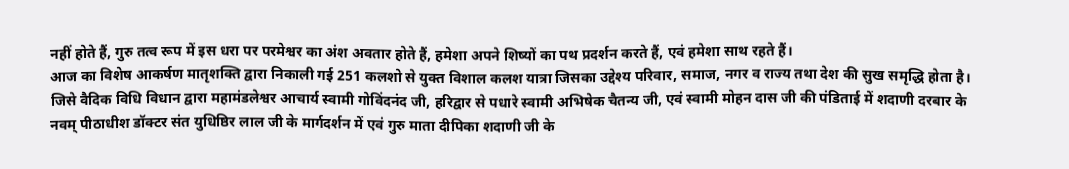नहीं होते हैं, गुरु तत्व रूप में इस धरा पर परमेश्वर का अंश अवतार होते हैं, हमेशा अपने शिष्यों का पथ प्रदर्शन करते हैं, एवं हमेशा साथ रहते हैं।
आज का विशेष आकर्षण मातृशक्ति द्वारा निकाली गई 251 कलशो से युक्त विशाल कलश यात्रा जिसका उद्देश्य परिवार, समाज, नगर व राज्य तथा देश की सुख समृद्धि होता है। जिसे वैदिक विधि विधान द्वारा महामंडलेश्वर आचार्य स्वामी गोविंदनंद जी, हरिद्वार से पधारे स्वामी अभिषेक चैतन्य जी, एवं स्वामी मोहन दास जी की पंडिताई में शदाणी दरबार के नवम् पीठाधीश डॉक्टर संत युधिष्ठिर लाल जी के मार्गदर्शन में एवं गुरु माता दीपिका शदाणी जी के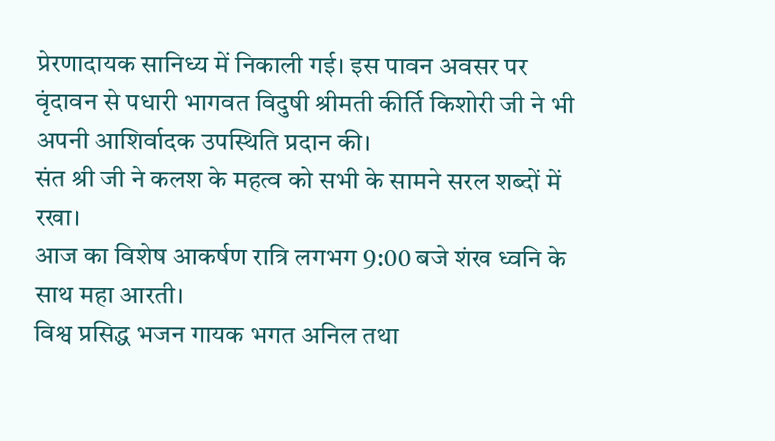प्रेरणादायक सानिध्य में निकाली गई। इस पावन अवसर पर वृंदावन से पधारी भागवत विदुषी श्रीमती कीर्ति किशोरी जी ने भी अपनी आशिर्वादक उपस्थिति प्रदान की।
संत श्री जी ने कलश के महत्व को सभी के सामने सरल शब्दों में रखा।
आज का विशेष आकर्षण रात्रि लगभग 9:00 बजे शंख ध्वनि के साथ महा आरती।
विश्व प्रसिद्ध भजन गायक भगत अनिल तथा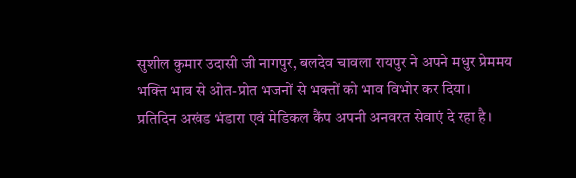सुशील कुमार उदासी जी नागपुर, बलदेव चावला रायपुर ने अपने मधुर प्रेममय भक्ति भाव से ओत-प्रोत भजनों से भक्तों को भाव विभोर कर दिया।
प्रतिदिन अखंड भंडारा एवं मेडिकल कैंप अपनी अनवरत सेवाएं दे रहा है।